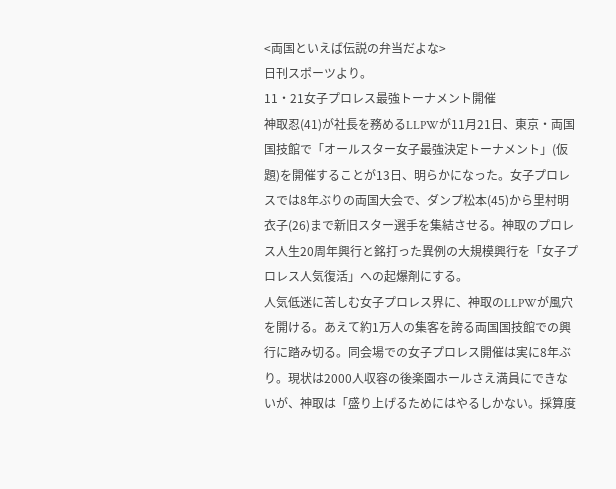<両国といえば伝説の弁当だよな>
日刊スポーツより。
11・21女子プロレス最強トーナメント開催
神取忍(41)が社長を務めるLLPWが11月21日、東京・両国国技館で「オールスター女子最強決定トーナメント」(仮題)を開催することが13日、明らかになった。女子プロレスでは8年ぶりの両国大会で、ダンプ松本(45)から里村明衣子(26)まで新旧スター選手を集結させる。神取のプロレス人生20周年興行と銘打った異例の大規模興行を「女子プロレス人気復活」への起爆剤にする。
人気低迷に苦しむ女子プロレス界に、神取のLLPWが風穴を開ける。あえて約1万人の集客を誇る両国国技館での興行に踏み切る。同会場での女子プロレス開催は実に8年ぶり。現状は2000人収容の後楽園ホールさえ満員にできないが、神取は「盛り上げるためにはやるしかない。採算度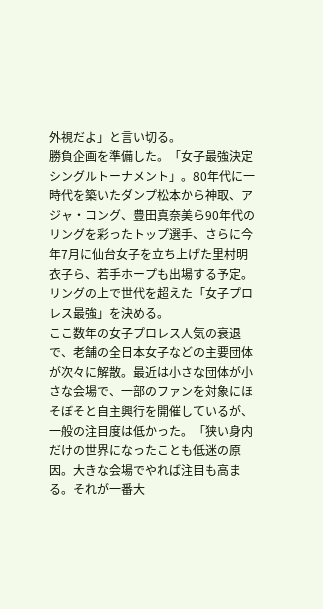外視だよ」と言い切る。
勝負企画を準備した。「女子最強決定シングルトーナメント」。80年代に一時代を築いたダンプ松本から神取、アジャ・コング、豊田真奈美ら90年代のリングを彩ったトップ選手、さらに今年7月に仙台女子を立ち上げた里村明衣子ら、若手ホープも出場する予定。リングの上で世代を超えた「女子プロレス最強」を決める。
ここ数年の女子プロレス人気の衰退で、老舗の全日本女子などの主要団体が次々に解散。最近は小さな団体が小さな会場で、一部のファンを対象にほそぼそと自主興行を開催しているが、一般の注目度は低かった。「狭い身内だけの世界になったことも低迷の原因。大きな会場でやれば注目も高まる。それが一番大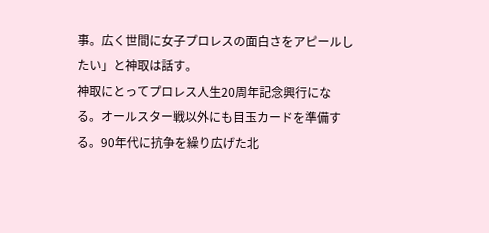事。広く世間に女子プロレスの面白さをアピールしたい」と神取は話す。
神取にとってプロレス人生20周年記念興行になる。オールスター戦以外にも目玉カードを準備する。90年代に抗争を繰り広げた北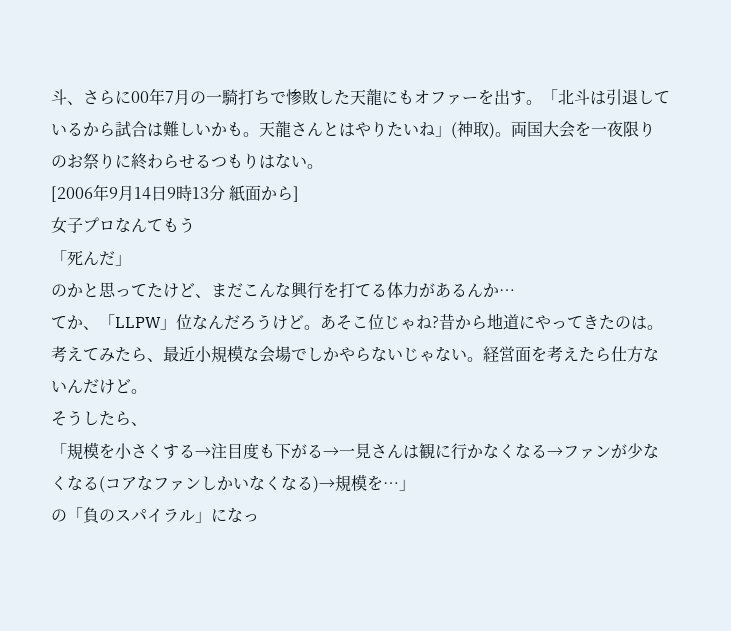斗、さらに00年7月の一騎打ちで惨敗した天龍にもオファーを出す。「北斗は引退しているから試合は難しいかも。天龍さんとはやりたいね」(神取)。両国大会を一夜限りのお祭りに終わらせるつもりはない。
[2006年9月14日9時13分 紙面から]
女子プロなんてもう
「死んだ」
のかと思ってたけど、まだこんな興行を打てる体力があるんか…
てか、「LLPW」位なんだろうけど。あそこ位じゃね?昔から地道にやってきたのは。
考えてみたら、最近小規模な会場でしかやらないじゃない。経営面を考えたら仕方ないんだけど。
そうしたら、
「規模を小さくする→注目度も下がる→一見さんは観に行かなくなる→ファンが少なくなる(コアなファンしかいなくなる)→規模を…」
の「負のスパイラル」になっ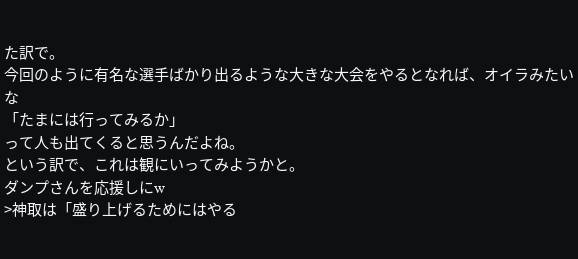た訳で。
今回のように有名な選手ばかり出るような大きな大会をやるとなれば、オイラみたいな
「たまには行ってみるか」
って人も出てくると思うんだよね。
という訳で、これは観にいってみようかと。
ダンプさんを応援しにw
>神取は「盛り上げるためにはやる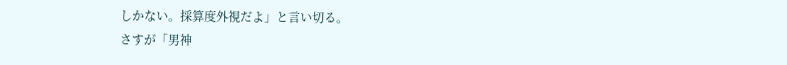しかない。採算度外視だよ」と言い切る。
さすが「男神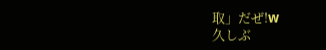取」だぜ!w
久しぶ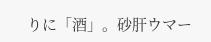りに「酒」。砂肝ウマー